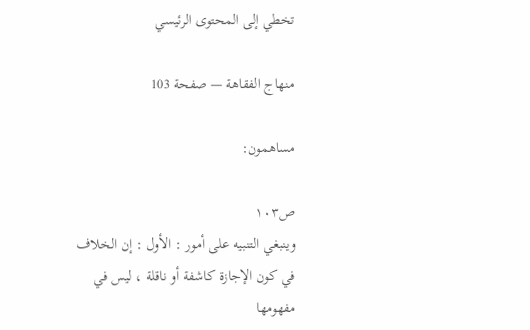تخطي إلى المحتوى الرئيسي

منهاج الفقاهة — صفحة 103

مساهمون:

ص١٠٣
وينبغي التنبيه على أمور : الأول : إن الخلاف في كون الإجازة كاشفة أو ناقلة ، ليس في مفهومها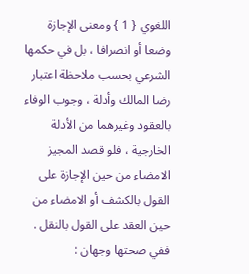اللغوي { 1 } ومعنى الإجازة وضعا أو انصرافا ، بل في حكمها الشرعي بحسب ملاحظة اعتبار رضا المالك وأدلة ، وجوب الوفاء بالعقود وغيرهما من الأدلة الخارجية ، فلو قصد المجيز الامضاء من حين الإجازة على القول بالكشف أو الامضاء من حين العقد على القول بالنقل . ففي صحتها وجهان :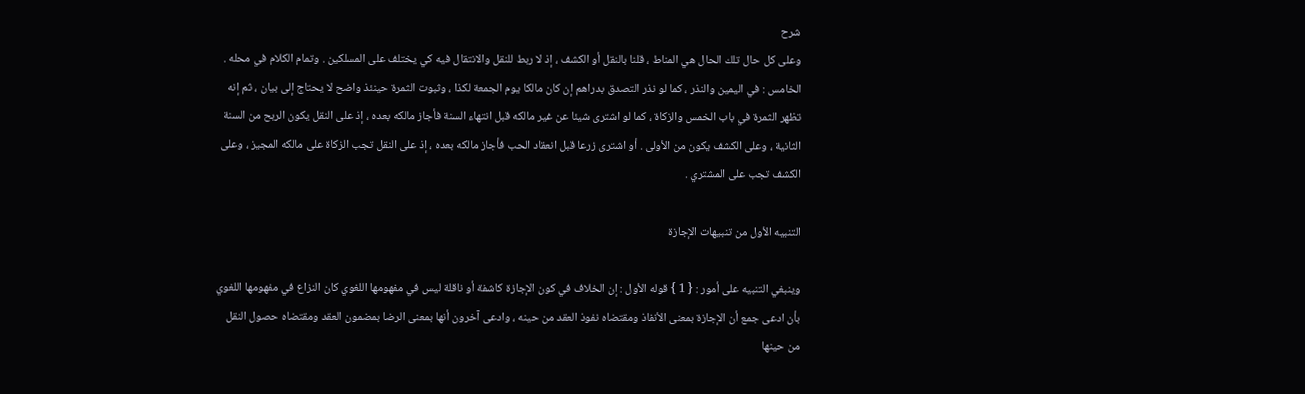شرح
وعلى كل حال تلك الحال هي المناط ، قلنا بالنقل أو الكشف ، إذ لا ربط للنقل والانتقال فيه كي يختلف على المسلكين . وتمام الكلام في محله . الخامس : في اليمين والنذر ، كما لو نذر التصدق بدراهم إن كان مالكا يوم الجمعة لكذا ، وثبوت الثمرة حينئذ واضح لا يحتاج إلى بيان ، ثم إنه تظهر الثمرة في باب الخمس والزكاة ، كما لو اشترى شيئا عن غير مالكه قبل انتهاء السنة فأجاز مالكه بعده ، إذ على النقل يكون الربح من السنة الثانية ، وعلى الكشف يكون من الأولى . أو اشترى زرعا قبل انعقاد الحب فأجاز مالكه بعده ، إذ على النقل تجب الزكاة على مالكه المجيز ، وعلى الكشف تجب على المشتري .

التنبيه الأول من تنبيهات الإجازة

وينبغي التنبيه على أمور : { 1 } قوله الأول : إن الخلاف في كون الإجازة كاشفة أو ناقلة ليس في مفهومها اللغوي كان النزاع في مفهومها اللغوي بأن ادعى جمع أن الإجازة بمعنى الأنفاذ ومقتضاه نفوذ العقد من حينه ، وادعى آخرون أنها بمعنى الرضا بمضمون العقد ومقتضاه حصول النقل من حينها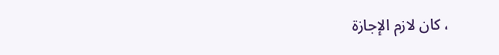، كان لازم الإجازة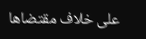على خلاف مقتضاها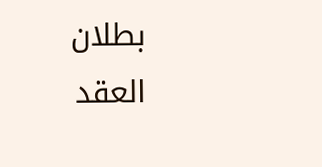بطلان العقد